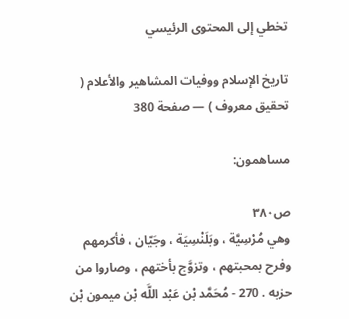تخطي إلى المحتوى الرئيسي

تاريخ الإسلام ووفيات المشاهير والأعلام ( تحقيق معروف ) — صفحة 380

مساهمون:

ص٣٨٠
وهي مُرْسِيَّة ، وبَلَنْسِيَة ، وجَيّان ، فأكرمهم وفرح بمحبتهم ، وتزوَّج بأختهم ، وصاروا من حزبه . 270 - مُحَمَّد بْن عَبْد اللَّه بْن ميمون بْن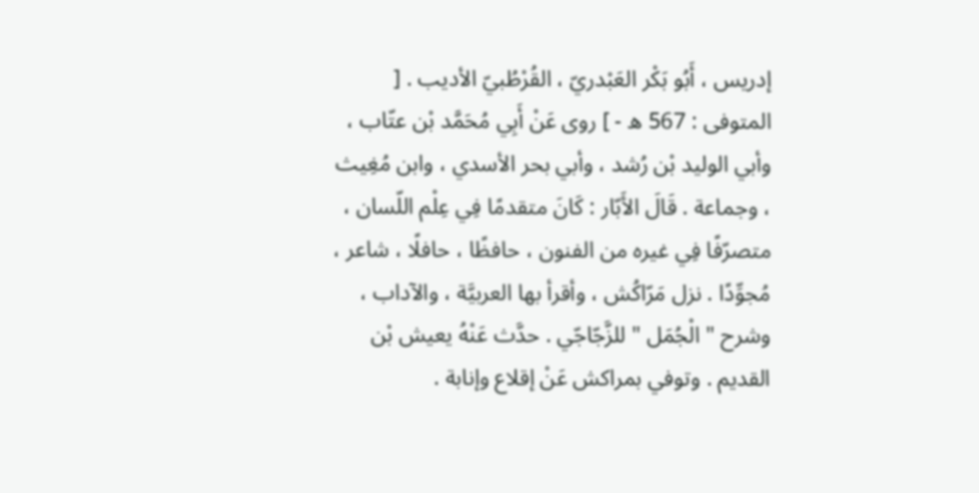إدريس ، أَبُو بَكْر العَبْدريّ ، القُرْطُبيّ الأديب . [ المتوفى : 567 ه - ] روى عَنْ أَبِي مُحَمَّد بْن عتّاب ، وأبي الوليد بْن رُشد ، وأبي بحر الأسدي ، وابن مُغِيث ، وجماعة . قَالَ الأَبّار : كَانَ متقدمًا فِي عِلْم اللّسان ، متصرّفًا فِي غيره من الفنون ، حافظًا ، حافلًا ، شاعر ، مُجوِّدًا . نزل مَرّاكُش ، وأقرأ بها العربيَّة ، والآداب ، وشرح " الْجُمَل " للزَّجّاجّي . حدَّث عَنْهُ يعيش بْن القديم . وتوفي بمراكش عَنْ إقلاع وإنابة .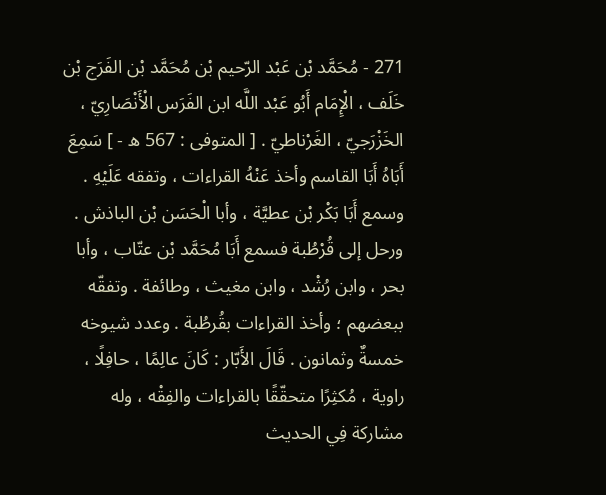271 - مُحَمَّد بْن عَبْد الرّحيم بْن مُحَمَّد بْن الفَرَج بْن خَلَف ، الْإِمَام أَبُو عَبْد اللَّه ابن الفَرَس الْأَنْصَارِيّ ، الخَزْرَجيّ ، الغَرْناطيّ . [ المتوفى : 567 ه - ] سَمِعَ أَبَاهُ أَبَا القاسم وأخذ عَنْهُ القراءات ، وتفقه عَلَيْهِ . وسمع أَبَا بَكْر بْن عطيَّة ، وأبا الْحَسَن بْن الباذش . ورحل إلى قُرْطُبة فسمع أَبَا مُحَمَّد بْن عتّاب ، وأبا بحر ، وابن رُشْد ، وابن مغيث ، وطائفة . وتفقّه ببعضهم ؛ وأخذ القراءات بقُرطُبة . وعدد شيوخه خمسةٌ وثمانون . قَالَ الأَبّار : كَانَ عالِمًا ، حافِلًا ، راوية ، مُكثِرًا متحقّقًا بالقراءات والفِقْه ، وله مشاركة فِي الحديث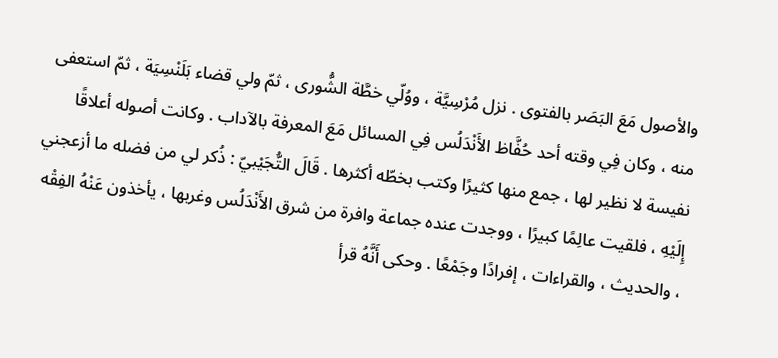والأصول مَعَ البَصَر بالفتوى . نزل مُرْسِيَّة ، ووُلّي خطَّة الشُّورى ، ثمّ ولي قضاء بَلَنْسِيَة ، ثمّ استعفى منه ، وكان فِي وقته أحد حُفَّاظ الأَنْدَلُس فِي المسائل مَعَ المعرفة بالآداب . وكانت أصوله أعلاقًا نفيسة لا نظير لها ، جمع منها كثيرًا وكتب بخطّه أكثرها . قَالَ التُّجَيْبيّ : ذُكر لي من فضله ما أزعجني إِلَيْهِ ، فلقيت عالِمًا كبيرًا ، ووجدت عنده جماعة وافرة من شرق الأَنْدَلُس وغربها ، يأخذون عَنْهُ الفِقْه ، والحديث ، والقراءات ، إفرادًا وجَمْعًا . وحكى أَنَّهُ قرأ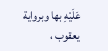عَلَيْهِ بها وبرواية يعقوب ،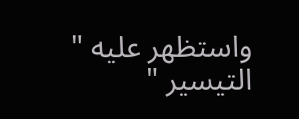واستظهر عليه " التيسير "